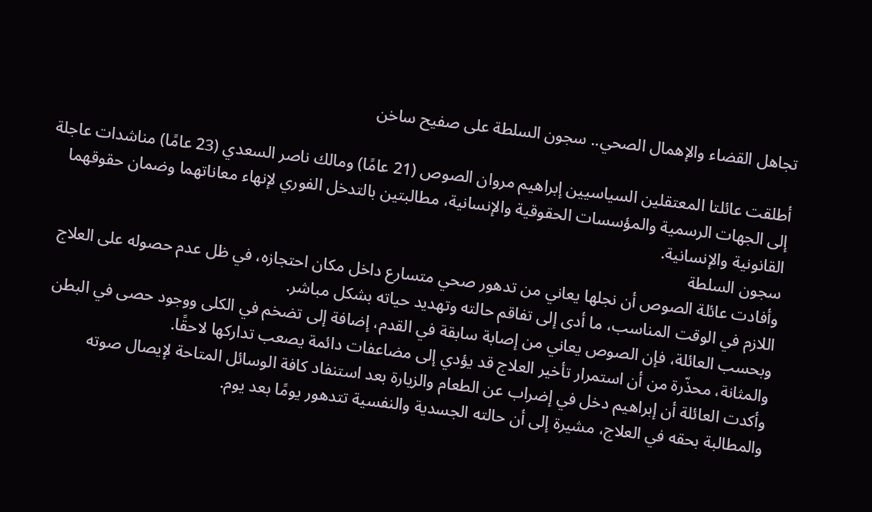تجاهل القضاء والإهمال الصحي.. سجون السلطة على صفيح ساخن

أطلقت عائلتا المعتقلين السياسيين إبراهيم مروان الصوص (21 عامًا) ومالك ناصر السعدي (23 عامًا) مناشدات عاجلة إلى الجهات الرسمية والمؤسسات الحقوقية والإنسانية، مطالبتين بالتدخل الفوري لإنهاء معاناتهما وضمان حقوقهما القانونية والإنسانية.
سجون السلطة
وأفادت عائلة الصوص أن نجلها يعاني من تدهور صحي متسارع داخل مكان احتجازه، في ظل عدم حصوله على العلاج اللازم في الوقت المناسب، ما أدى إلى تفاقم حالته وتهديد حياته بشكل مباشر.
وبحسب العائلة، فإن الصوص يعاني من إصابة سابقة في القدم، إضافة إلى تضخم في الكلى ووجود حصى في البطن والمثانة، محذّرة من أن استمرار تأخير العلاج قد يؤدي إلى مضاعفات دائمة يصعب تداركها لاحقًا.
وأكدت العائلة أن إبراهيم دخل في إضراب عن الطعام والزيارة بعد استنفاد كافة الوسائل المتاحة لإيصال صوته والمطالبة بحقه في العلاج، مشيرة إلى أن حالته الجسدية والنفسية تتدهور يومًا بعد يوم.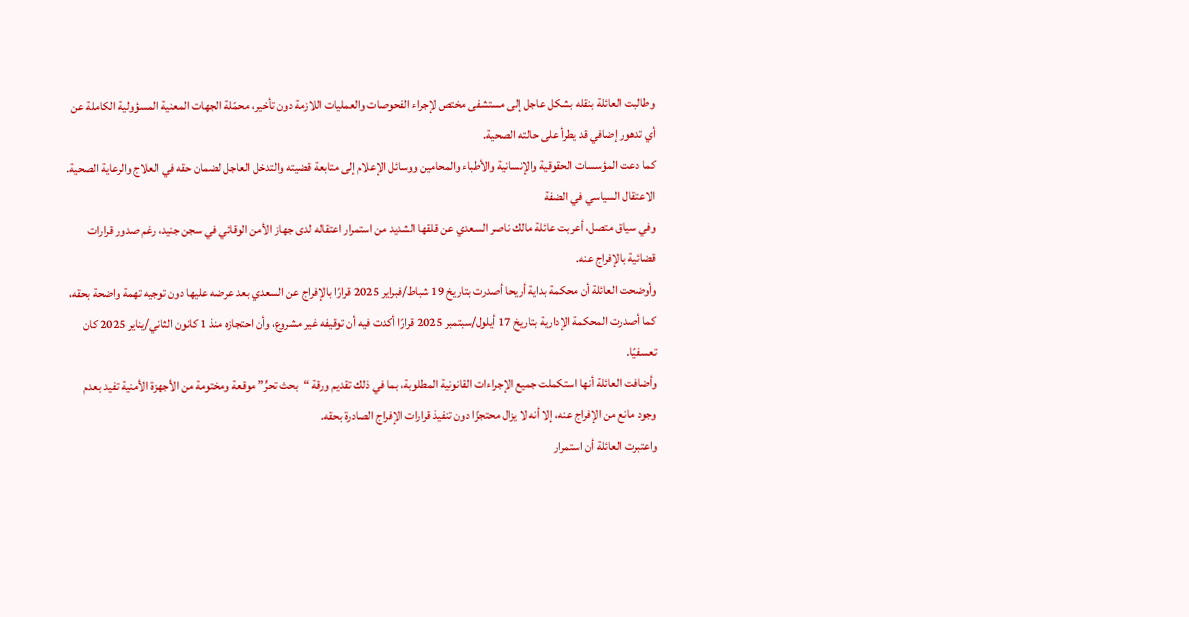وطالبت العائلة بنقله بشكل عاجل إلى مستشفى مختص لإجراء الفحوصات والعمليات اللازمة دون تأخير، محمّلة الجهات المعنية المسؤولية الكاملة عن أي تدهور إضافي قد يطرأ على حالته الصحية.
كما دعت المؤسسات الحقوقية والإنسانية والأطباء والمحامين ووسائل الإعلام إلى متابعة قضيته والتدخل العاجل لضمان حقه في العلاج والرعاية الصحية.
الاعتقال السياسي في الضفة
وفي سياق متصل، أعربت عائلة مالك ناصر السعدي عن قلقها الشديد من استمرار اعتقاله لدى جهاز الأمن الوقائي في سجن جنيد، رغم صدور قرارات قضائية بالإفراج عنه.
وأوضحت العائلة أن محكمة بداية أريحا أصدرت بتاريخ 19 شباط/فبراير 2025 قرارًا بالإفراج عن السعدي بعد عرضه عليها دون توجيه تهمة واضحة بحقه، كما أصدرت المحكمة الإدارية بتاريخ 17 أيلول/سبتمبر 2025 قرارًا أكدت فيه أن توقيفه غير مشروع، وأن احتجازه منذ 1 كانون الثاني/يناير 2025 كان تعسفيًا.
وأضافت العائلة أنها استكملت جميع الإجراءات القانونية المطلوبة، بما في ذلك تقديم ورقة “بحث تحرٍّ” موقعة ومختومة من الأجهزة الأمنية تفيد بعدم وجود مانع من الإفراج عنه، إلا أنه لا يزال محتجزًا دون تنفيذ قرارات الإفراج الصادرة بحقه.
واعتبرت العائلة أن استمرار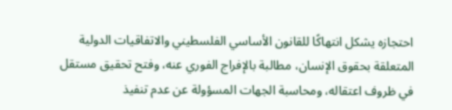احتجازه يشكل انتهاكًا للقانون الأساسي الفلسطيني والاتفاقيات الدولية المتعلقة بحقوق الإنسان، مطالبة بالإفراج الفوري عنه، وفتح تحقيق مستقل في ظروف اعتقاله، ومحاسبة الجهات المسؤولة عن عدم تنفيذ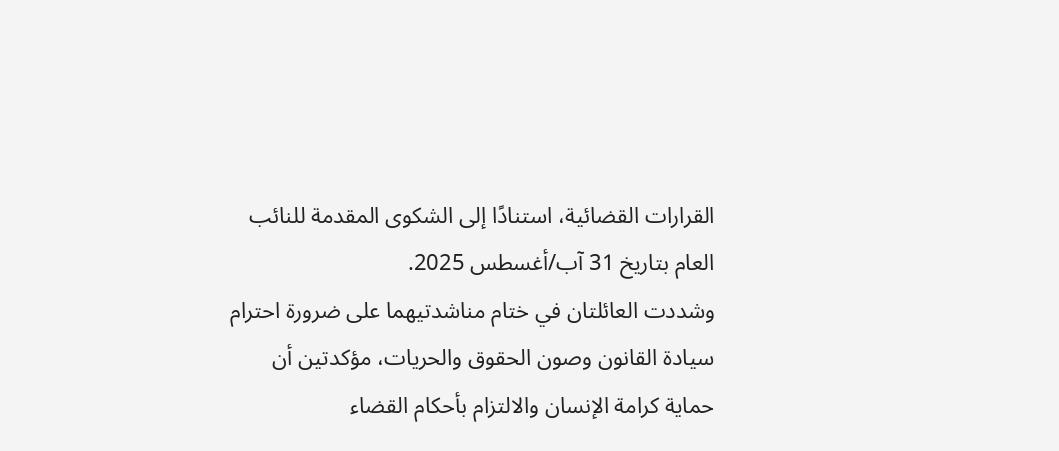القرارات القضائية، استنادًا إلى الشكوى المقدمة للنائب العام بتاريخ 31 آب/أغسطس 2025.
وشددت العائلتان في ختام مناشدتيهما على ضرورة احترام سيادة القانون وصون الحقوق والحريات، مؤكدتين أن حماية كرامة الإنسان والالتزام بأحكام القضاء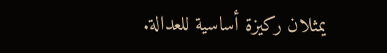يمثلان ركيزة أساسية للعدالة.